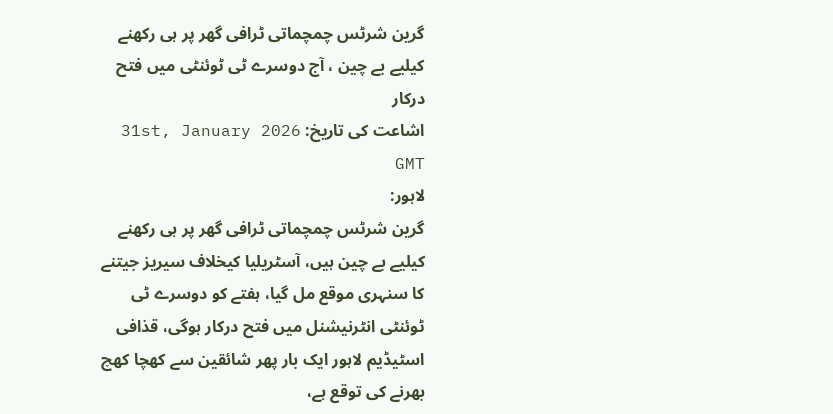گرین شرٹس چمچماتی ٹرافی گھر پر ہی رکھنے کیلیے بے چین ، آج دوسرے ٹی ٹوئنٹی میں فتح درکار
اشاعت کی تاریخ: 31st, January 2026 GMT
لاہور:
گرین شرٹس چمچماتی ٹرافی گھر پر ہی رکھنے کیلیے بے چین ہیں، آسٹریلیا کیخلاف سیریز جیتنے کا سنہری موقع مل گیا، ہفتے کو دوسرے ٹی ٹوئنٹی انٹرنیشنل میں فتح درکار ہوگی، قذافی اسٹیڈیم لاہور ایک بار پھر شائقین سے کھچا کھچ بھرنے کی توقع ہے،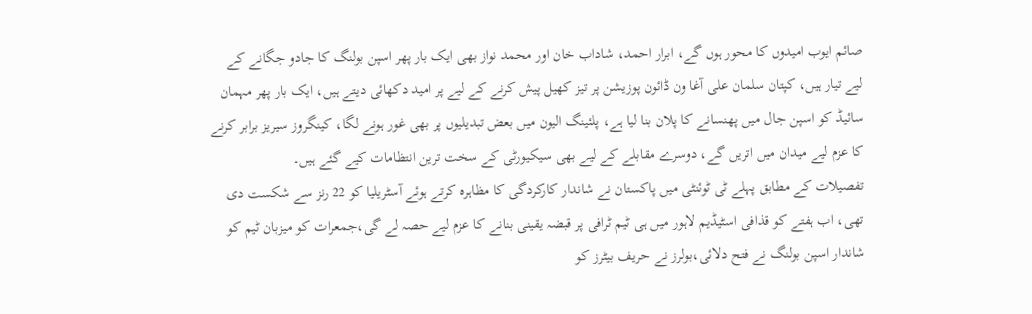صائم ایوب امیدوں کا محور ہوں گے، ابرار احمد، شاداب خان اور محمد نواز بھی ایک بار پھر اسپن بولنگ کا جادو جگانے کے لیے تیار ہیں، کپتان سلمان علی آغا ون ڈائون پوزیشن پر تیز کھیل پیش کرنے کے لیے پر امید دکھائی دیتے ہیں، ایک بار پھر مہمان سائیڈ کو اسپن جال میں پھنسانے کا پلان بنا لیا ہے، پلئینگ الیون میں بعض تبدیلیوں پر بھی غور ہونے لگا، کینگروز سیریز برابر کرنے کا عزم لیے میدان میں اتریں گے، دوسرے مقابلے کے لیے بھی سیکیورٹی کے سخت ترین انتظامات کیے گئے ہیں۔
تفصیلات کے مطابق پہلے ٹی ٹوئنٹی میں پاکستان نے شاندار کارکردگی کا مظاہرہ کرتے ہوئے آسٹریلیا کو 22 رنز سے شکست دی تھی، اب ہفتے کو قذافی اسٹیڈیم لاہور میں ہی ٹیم ٹرافی پر قبضہ یقینی بنانے کا عزم لیے حصہ لے گی،جمعرات کو میزبان ٹیم کو شاندار اسپن بولنگ نے فتح دلائی،بولرز نے حریف بیٹرز کو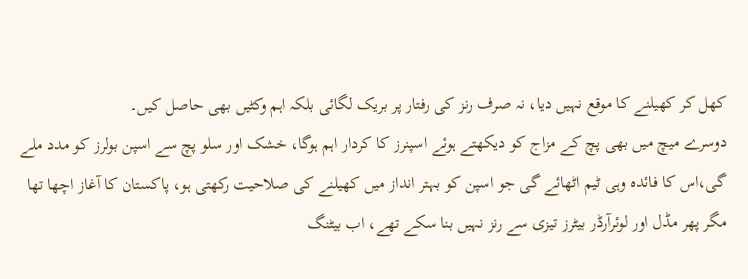کھل کر کھیلنے کا موقع نہیں دیا، نہ صرف رنز کی رفتار پر بریک لگائی بلکہ اہم وکٹیں بھی حاصل کیں۔
دوسرے میچ میں بھی پچ کے مزاج کو دیکھتے ہوئے اسپنرز کا کردار اہم ہوگا، خشک اور سلو پچ سے اسپن بولرز کو مدد ملے گی،اس کا فائدہ وہی ٹیم اٹھائے گی جو اسپن کو بہتر انداز میں کھیلنے کی صلاحیت رکھتی ہو، پاکستان کا آغاز اچھا تھا مگر پھر مڈل اور لوئرآرڈر بیٹرز تیزی سے رنز نہیں بنا سکے تھے، اب بیٹنگ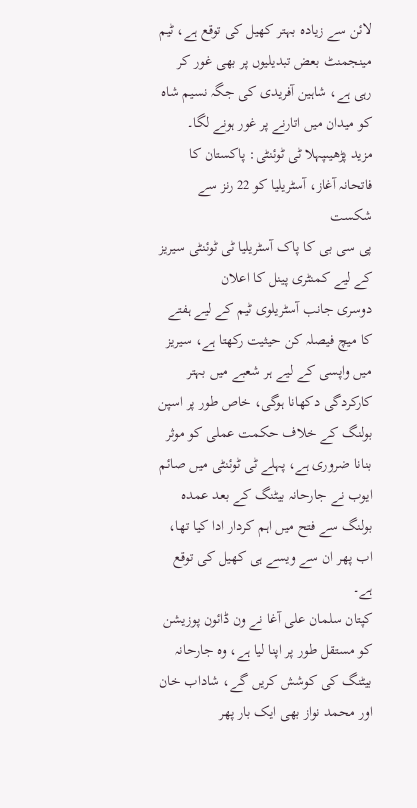لائن سے زیادہ بہتر کھیل کی توقع ہے، ٹیم مینجمنٹ بعض تبدیلیوں پر بھی غور کر رہی ہے، شاہین آفریدی کی جگہ نسیم شاہ کو میدان میں اتارنے پر غور ہونے لگا۔
مزید پڑھیںپہلا ٹی ٹوئنٹی: پاکستان کا فاتحانہ آغاز، آسٹریلیا کو 22 رنز سے شکست
پی سی بی کا پاک آسٹریلیا ٹی ٹوئنٹی سیریز کے لیے کمنٹری پینل کا اعلان
دوسری جانب آسٹریلوی ٹیم کے لیے ہفتے کا میچ فیصلہ کن حیثیت رکھتا ہے، سیریز میں واپسی کے لیے ہر شعبے میں بہتر کارکردگی دکھانا ہوگی، خاص طور پر اسپن بولنگ کے خلاف حکمت عملی کو موثر بنانا ضروری ہے، پہلے ٹی ٹوئنٹی میں صائم ایوب نے جارحانہ بیٹنگ کے بعد عمدہ بولنگ سے فتح میں اہم کردار ادا کیا تھا، اب پھر ان سے ویسے ہی کھیل کی توقع ہے۔
کپتان سلمان علی آغا نے ون ڈائون پوزیشن کو مستقل طور پر اپنا لیا ہے، وہ جارحانہ بیٹنگ کی کوشش کریں گے، شاداب خان اور محمد نواز بھی ایک بار پھر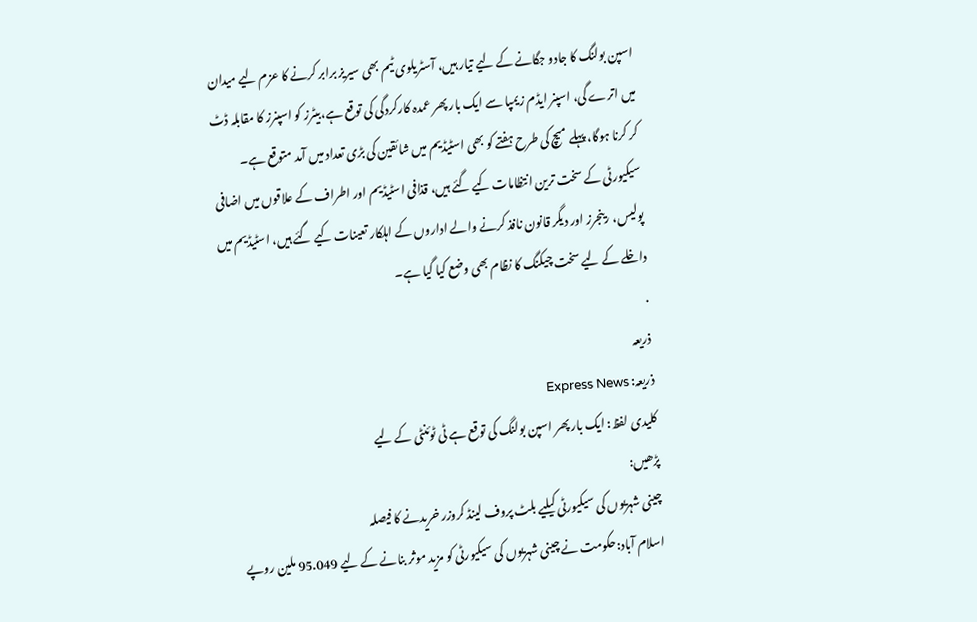اسپن بولنگ کا جادو جگانے کے لیے تیار ہیں، آسٹریلوی ٹیم بھی سیریز برابر کرنے کا عزم لیے میدان میں اترے گی، اسپنر ایڈم زیمپا سے ایک بار پھر عمدہ کارکردگی کی توقع ہے،بیٹرز کو اسپنرز کا مقابلہ ڈٹ کر کرنا ہوگا، پہلے میچ کی طرح ہفتے کو بھی اسٹیڈیم میں شائقین کی بڑی تعداد میں آمد متوقع ہے۔
سیکیورٹی کے سخت ترین انتظامات کیے گئے ہیں، قذافی اسٹیڈیم اور اطراف کے علاقوں میں اضافی پولیس، رینجرز اور دیگر قانون نافذ کرنے والے اداروں کے اہلکار تعینات کیے گئے ہیں، اسٹیڈیم میں داخلے کے لیے سخت چیکنگ کا نظام بھی وضع کیا گیا ہے۔
.
ذریعہ
ذریعہ: Express News
کلیدی لفظ: ایک بار پھر اسپن بولنگ کی توقع ہے ٹی ٹوئنٹی کے لیے
پڑھیں:
چینی شہریوں کی سیکیورٹی کیلیے بلٹ پروف لینڈ کروزر خریدنے کا فیصلہ
اسلام آباد:حکومت نے چینی شہریوں کی سیکیورٹی کو مزید موثر بنانے کے لیے 95.049 ملین روپے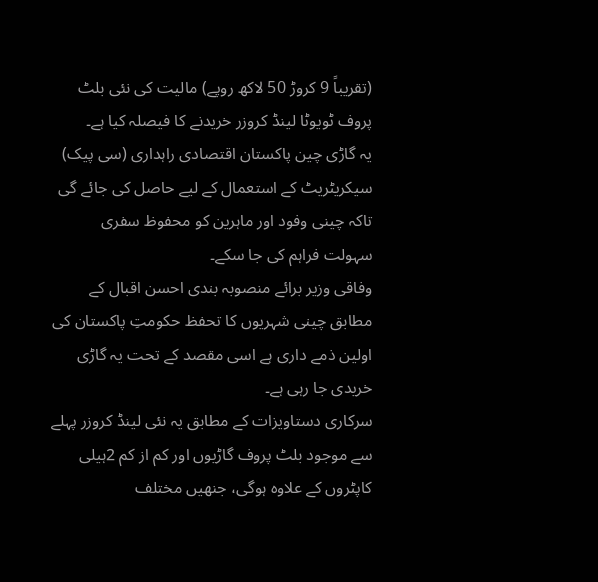(تقریباً 9 کروڑ 50 لاکھ روپے) مالیت کی نئی بلٹ پروف ٹویوٹا لینڈ کروزر خریدنے کا فیصلہ کیا ہے۔
یہ گاڑی چین پاکستان اقتصادی راہداری (سی پیک) سیکریٹریٹ کے استعمال کے لیے حاصل کی جائے گی تاکہ چینی وفود اور ماہرین کو محفوظ سفری سہولت فراہم کی جا سکے۔
وفاقی وزیر برائے منصوبہ بندی احسن اقبال کے مطابق چینی شہریوں کا تحفظ حکومتِ پاکستان کی اولین ذمے داری ہے اسی مقصد کے تحت یہ گاڑی خریدی جا رہی ہے۔
سرکاری دستاویزات کے مطابق یہ نئی لینڈ کروزر پہلے سے موجود بلٹ پروف گاڑیوں اور کم از کم 2ہیلی کاپٹروں کے علاوہ ہوگی، جنھیں مختلف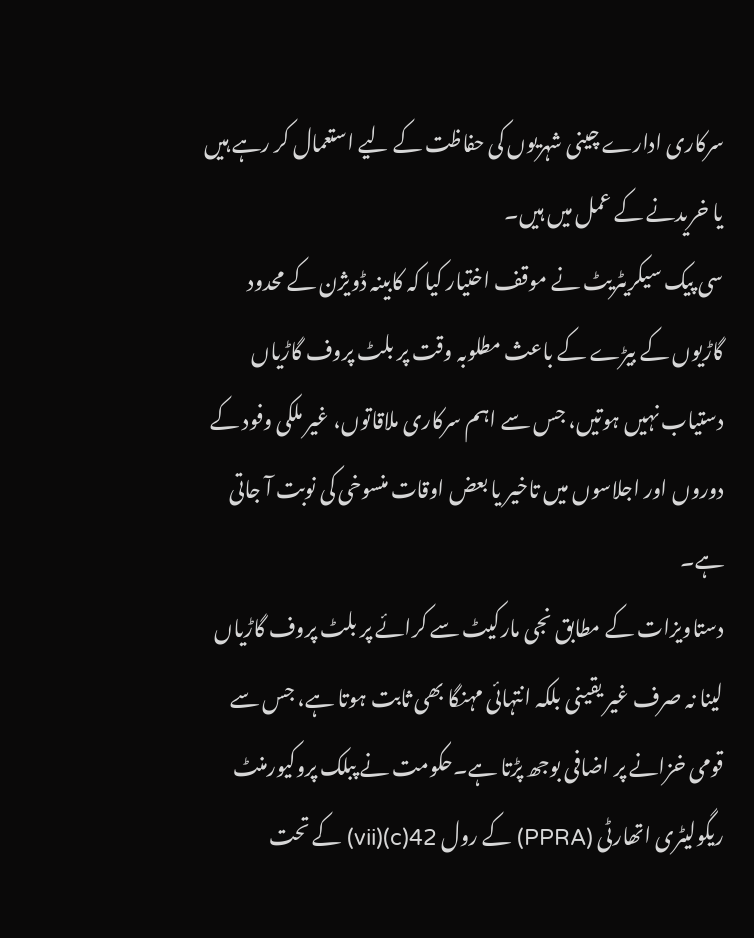سرکاری ادارے چینی شہریوں کی حفاظت کے لیے استعمال کر رہے ہیں یا خریدنے کے عمل میں ہیں۔
سی پیک سیکریٹریٹ نے موقف اختیار کیا کہ کابینہ ڈویژن کے محدود گاڑیوں کے بیڑے کے باعث مطلوبہ وقت پر بلٹ پروف گاڑیاں دستیاب نہیں ہوتیں، جس سے اہم سرکاری ملاقاتوں، غیر ملکی وفود کے دوروں اور اجلاسوں میں تاخیر یا بعض اوقات منسوخی کی نوبت آ جاتی ہے۔
دستاویزات کے مطابق نجی مارکیٹ سے کرائے پر بلٹ پروف گاڑیاں لینا نہ صرف غیر یقینی بلکہ انتہائی مہنگا بھی ثابت ہوتا ہے، جس سے قومی خزانے پر اضافی بوجھ پڑتا ہے۔حکومت نے پبلک پروکیورمنٹ ریگولیٹری اتھارٹی (PPRA) کے رول 42(c)(vii) کے تحت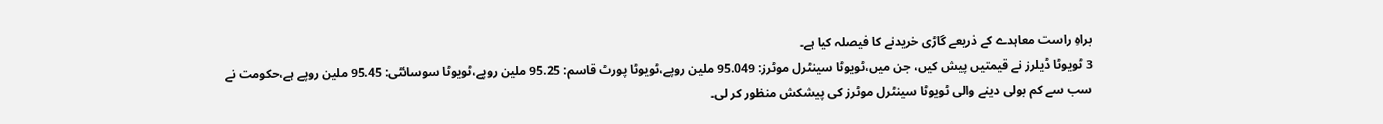براہِ راست معاہدے کے ذریعے گاڑی خریدنے کا فیصلہ کیا ہے۔
3 ٹویوٹا ڈیلرز نے قیمتیں پیش کیں، جن میں،ٹویوٹا سینٹرل موٹرز: 95.049 ملین روپے،ٹویوٹا پورٹ قاسم: 95.25 ملین روپے،ٹویوٹا سوسائٹی: 95.45 ملین روپے ہے،حکومت نے سب سے کم بولی دینے والی ٹویوٹا سینٹرل موٹرز کی پیشکش منظور کر لی۔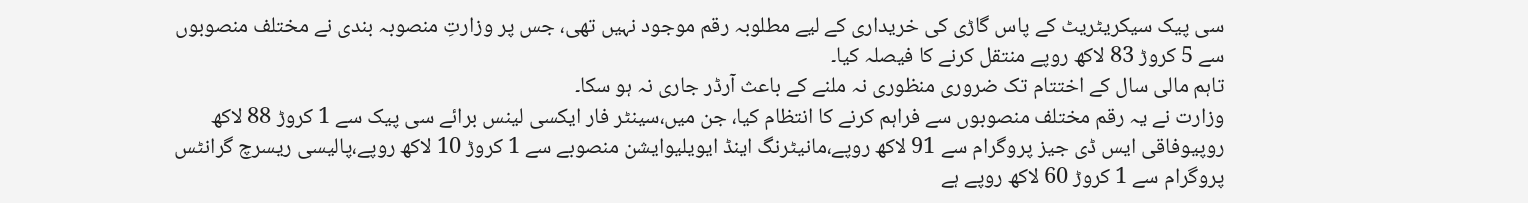سی پیک سیکریٹریٹ کے پاس گاڑی کی خریداری کے لیے مطلوبہ رقم موجود نہیں تھی، جس پر وزارتِ منصوبہ بندی نے مختلف منصوبوں سے 5 کروڑ 83 لاکھ روپے منتقل کرنے کا فیصلہ کیا۔
تاہم مالی سال کے اختتام تک ضروری منظوری نہ ملنے کے باعث آرڈر جاری نہ ہو سکا۔
وزارت نے یہ رقم مختلف منصوبوں سے فراہم کرنے کا انتظام کیا، جن میں،سینٹر فار ایکسی لینس برائے سی پیک سے 1 کروڑ 88 لاکھ روپیوفاقی ایس ڈی جیز پروگرام سے 91 لاکھ روپے،مانیٹرنگ اینڈ ایویلیوایشن منصوبے سے 1 کروڑ 10 لاکھ روپے،پالیسی ریسرچ گرانٹس پروگرام سے 1 کروڑ 60 لاکھ روپے ہے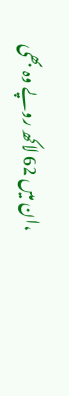،ان میں 62 لاکھ روپے وہ بھی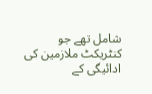شامل تھے جو کنٹریکٹ ملازمین کی ادائیگی کے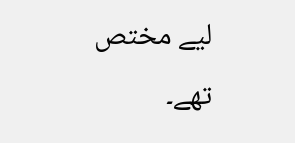لیے مختص تھے۔